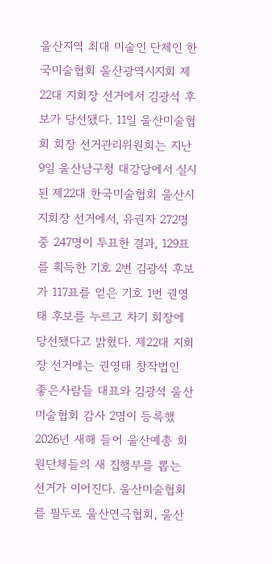울산지역 최대 미술인 단체인 한국미술협회 울산광역시지회 제22대 지회장 선거에서 김광석 후보가 당선됐다. 11일 울산미술협회 회장 선거관리위원회는 지난 9일 울산남구청 대강당에서 실시된 제22대 한국미술협회 울산시지회장 선거에서, 유권자 272명 중 247명이 투표한 결과, 129표를 획득한 기호 2번 김광석 후보가 117표를 얻은 기호 1번 권영태 후보를 누르고 차기 회장에 당선됐다고 밝혔다. 제22대 지회장 선거에는 권영태 창작법인 좋은사람들 대표와 김광석 울산미술협회 감사 2명이 등록했
2026년 새해 들어 울산예총 회원단체들의 새 집행부를 뽑는 선거가 이어진다. 울산미술협회를 필두로 울산연극협회, 울산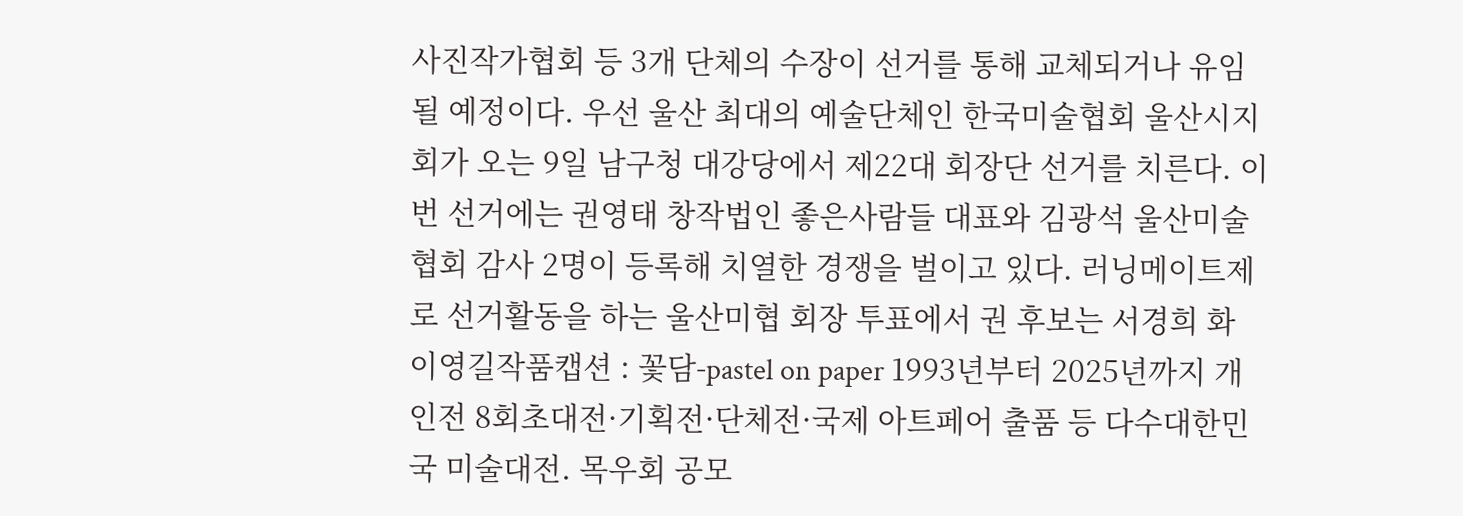사진작가협회 등 3개 단체의 수장이 선거를 통해 교체되거나 유임될 예정이다. 우선 울산 최대의 예술단체인 한국미술협회 울산시지회가 오는 9일 남구청 대강당에서 제22대 회장단 선거를 치른다. 이번 선거에는 권영태 창작법인 좋은사람들 대표와 김광석 울산미술협회 감사 2명이 등록해 치열한 경쟁을 벌이고 있다. 러닝메이트제로 선거활동을 하는 울산미협 회장 투표에서 권 후보는 서경희 화
이영길작품캡션 : 꽃담-pastel on paper 1993년부터 2025년까지 개인전 8회초대전·기획전·단체전·국제 아트페어 출품 등 다수대한민국 미술대전. 목우회 공모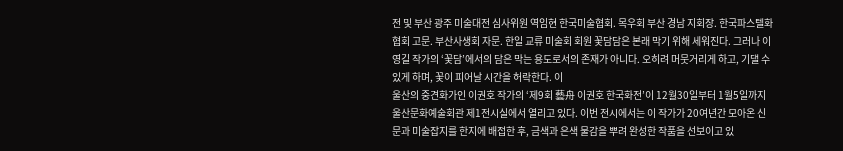전 및 부산 광주 미술대전 심사위원 역임현 한국미술협회. 목우회 부산 경남 지회장. 한국파스텔화협회 고문. 부산사생회 자문. 한일 교류 미술회 회원 꽃담담은 본래 막기 위해 세워진다. 그러나 이영길 작가의 ‘꽃담’에서의 담은 막는 용도로서의 존재가 아니다. 오히려 머뭇거리게 하고, 기댈 수 있게 하며, 꽃이 피어날 시간을 허락한다. 이
울산의 중견화가인 이권호 작가의 ‘제9회 藝舟 이권호 한국화전’이 12월30일부터 1월5일까지 울산문화예술회관 제1전시실에서 열리고 있다. 이번 전시에서는 이 작가가 20여년간 모아온 신문과 미술잡지를 한지에 배접한 후, 금색과 은색 물감을 뿌려 완성한 작품을 선보이고 있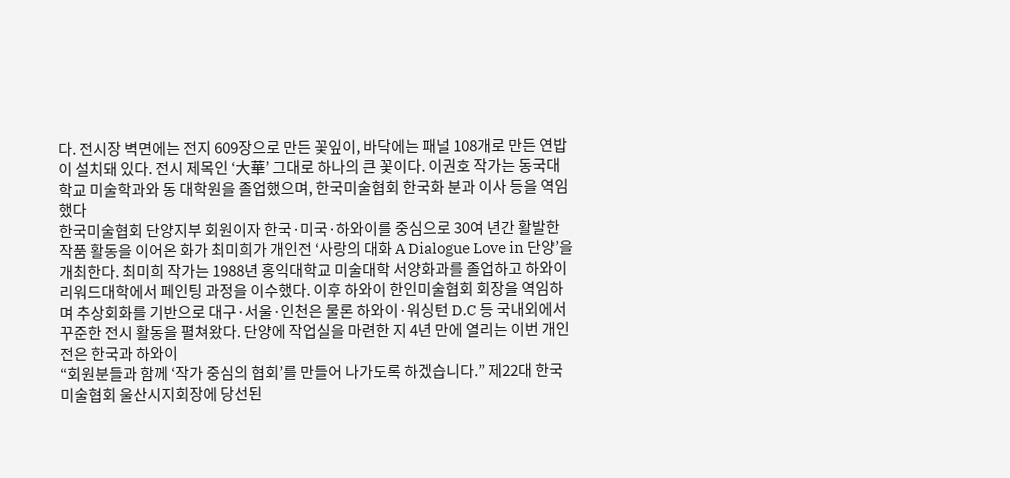다. 전시장 벽면에는 전지 609장으로 만든 꽃잎이, 바닥에는 패널 108개로 만든 연밥이 설치돼 있다. 전시 제목인 ‘大華’ 그대로 하나의 큰 꽃이다. 이권호 작가는 동국대학교 미술학과와 동 대학원을 졸업했으며, 한국미술협회 한국화 분과 이사 등을 역임했다
한국미술협회 단양지부 회원이자 한국·미국·하와이를 중심으로 30여 년간 활발한 작품 활동을 이어온 화가 최미희가 개인전 ‘사랑의 대화 A Dialogue Love in 단양’을 개최한다. 최미희 작가는 1988년 홍익대학교 미술대학 서양화과를 졸업하고 하와이 리워드대학에서 페인팅 과정을 이수했다. 이후 하와이 한인미술협회 회장을 역임하며 추상회화를 기반으로 대구·서울·인천은 물론 하와이·워싱턴 D.C 등 국내외에서 꾸준한 전시 활동을 펼쳐왔다. 단양에 작업실을 마련한 지 4년 만에 열리는 이번 개인전은 한국과 하와이
“회원분들과 함께 ‘작가 중심의 협회’를 만들어 나가도록 하겠습니다.” 제22대 한국미술협회 울산시지회장에 당선된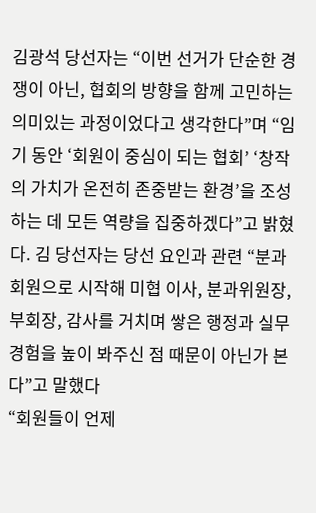김광석 당선자는 “이번 선거가 단순한 경쟁이 아닌, 협회의 방향을 함께 고민하는 의미있는 과정이었다고 생각한다”며 “임기 동안 ‘회원이 중심이 되는 협회’ ‘창작의 가치가 온전히 존중받는 환경’을 조성하는 데 모든 역량을 집중하겠다”고 밝혔다. 김 당선자는 당선 요인과 관련 “분과 회원으로 시작해 미협 이사, 분과위원장, 부회장, 감사를 거치며 쌓은 행정과 실무경험을 높이 봐주신 점 때문이 아닌가 본다”고 말했다
“회원들이 언제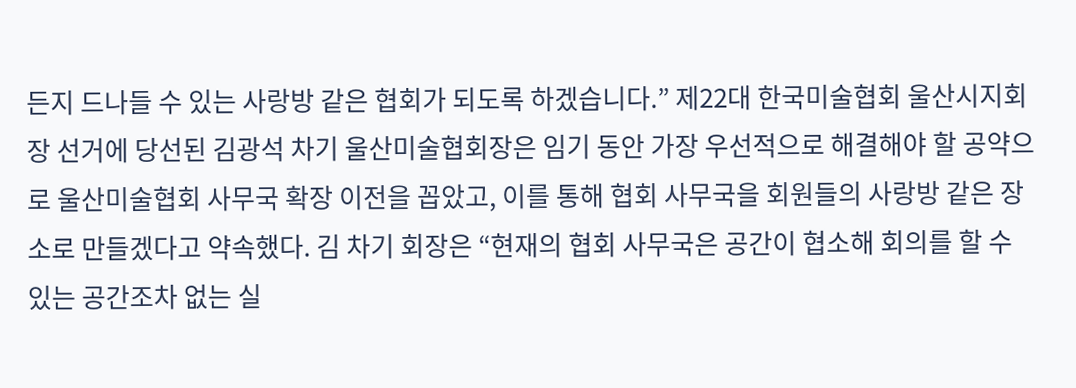든지 드나들 수 있는 사랑방 같은 협회가 되도록 하겠습니다.” 제22대 한국미술협회 울산시지회장 선거에 당선된 김광석 차기 울산미술협회장은 임기 동안 가장 우선적으로 해결해야 할 공약으로 울산미술협회 사무국 확장 이전을 꼽았고, 이를 통해 협회 사무국을 회원들의 사랑방 같은 장소로 만들겠다고 약속했다. 김 차기 회장은 “현재의 협회 사무국은 공간이 협소해 회의를 할 수 있는 공간조차 없는 실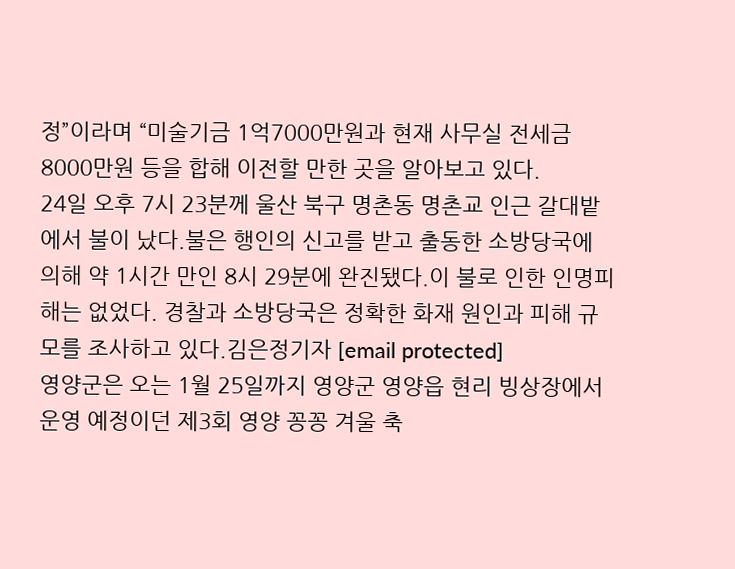정”이라며 “미술기금 1억7000만원과 현재 사무실 전세금 8000만원 등을 합해 이전할 만한 곳을 알아보고 있다.
24일 오후 7시 23분께 울산 북구 명촌동 명촌교 인근 갈대밭에서 불이 났다.불은 행인의 신고를 받고 출동한 소방당국에 의해 약 1시간 만인 8시 29분에 완진됐다.이 불로 인한 인명피해는 없었다. 경찰과 소방당국은 정확한 화재 원인과 피해 규모를 조사하고 있다.김은정기자 [email protected]
영양군은 오는 1월 25일까지 영양군 영양읍 현리 빙상장에서 운영 예정이던 제3회 영양 꽁꽁 겨울 축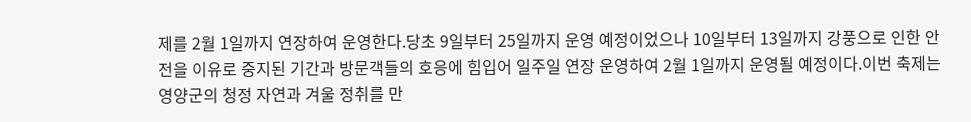제를 2월 1일까지 연장하여 운영한다.당초 9일부터 25일까지 운영 예정이었으나 10일부터 13일까지 강풍으로 인한 안전을 이유로 중지된 기간과 방문객들의 호응에 힘입어 일주일 연장 운영하여 2월 1일까지 운영될 예정이다.이번 축제는 영양군의 청정 자연과 겨울 정취를 만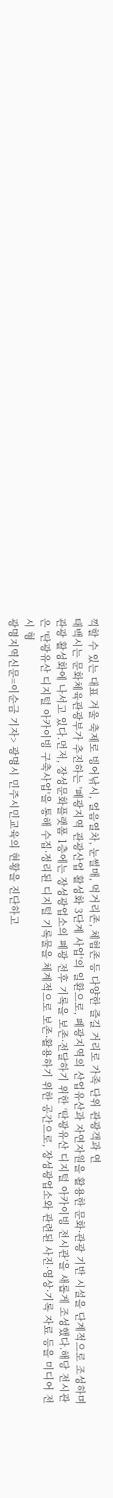끽할 수 있는 대표 겨울 축제로 빙어낚시, 얼음열차, 눈썰매, 먹거리존, 체험존 등 다양한 즐길 거리로 가족 단위 관광객과 연
태백시는 문화체육관광부가 추진하는 '폐광지역 관광산업 활성화 3단계 사업'의 일환으로, 폐광지역의 산업유산과 자연자원을 활용한 문화·관광 기반 시설을 단계적으로 조성하며 관광 활성화에 나서고 있다.먼저, 장성문화플랫폼 1층에는 장성광업소의 폐광 전후 기록을 보존·전달하기 위한 ‘탄광유산 디지털 아카이빙 전시관’을 새롭게 조성했다.해당 전시관은 '탄광유산 디지털 아카이빙 구축사업'을 통해 수집·정리된 디지털 기록물을 체계적으로 보존·활용하기 위한 공간으로, 장성광업소와 관련된 사진·영상·기록 자료 등을 미디어 전시 형
광명지역신문=이순금 기자> 광명시 민주시민교육의 현황을 진단하고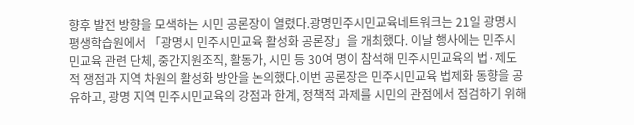향후 발전 방향을 모색하는 시민 공론장이 열렸다.광명민주시민교육네트워크는 21일 광명시평생학습원에서 「광명시 민주시민교육 활성화 공론장」을 개최했다. 이날 행사에는 민주시민교육 관련 단체, 중간지원조직, 활동가, 시민 등 30여 명이 참석해 민주시민교육의 법·제도적 쟁점과 지역 차원의 활성화 방안을 논의했다.이번 공론장은 민주시민교육 법제화 동향을 공유하고, 광명 지역 민주시민교육의 강점과 한계, 정책적 과제를 시민의 관점에서 점검하기 위해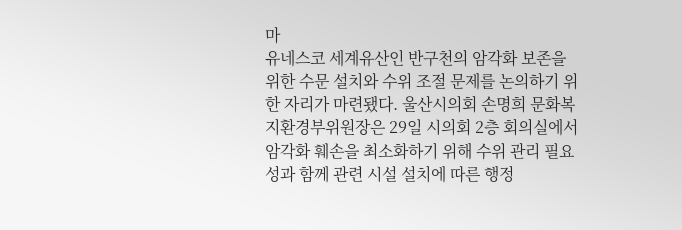마
유네스코 세계유산인 반구천의 암각화 보존을 위한 수문 설치와 수위 조절 문제를 논의하기 위한 자리가 마련됐다. 울산시의회 손명희 문화복지환경부위원장은 29일 시의회 2층 회의실에서 암각화 훼손을 최소화하기 위해 수위 관리 필요성과 함께 관련 시설 설치에 따른 행정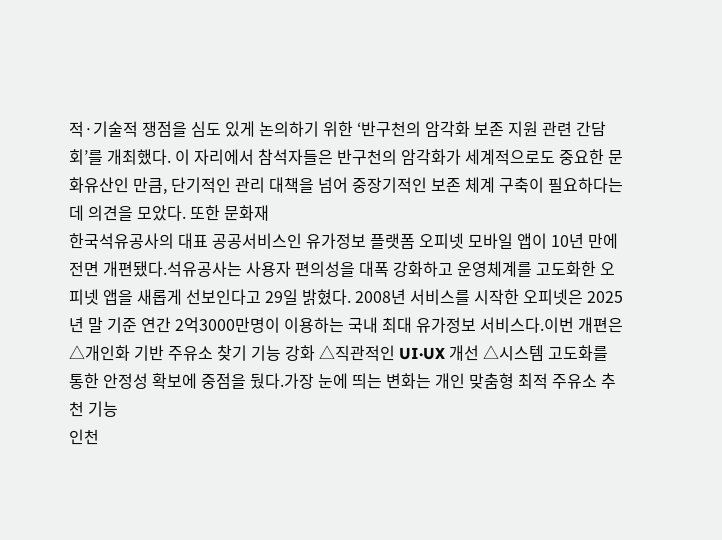적·기술적 쟁점을 심도 있게 논의하기 위한 ‘반구천의 암각화 보존 지원 관련 간담회’를 개최했다. 이 자리에서 참석자들은 반구천의 암각화가 세계적으로도 중요한 문화유산인 만큼, 단기적인 관리 대책을 넘어 중장기적인 보존 체계 구축이 필요하다는 데 의견을 모았다. 또한 문화재
한국석유공사의 대표 공공서비스인 유가정보 플랫폼 오피넷 모바일 앱이 10년 만에 전면 개편됐다.석유공사는 사용자 편의성을 대폭 강화하고 운영체계를 고도화한 오피넷 앱을 새롭게 선보인다고 29일 밝혔다. 2008년 서비스를 시작한 오피넷은 2025년 말 기준 연간 2억3000만명이 이용하는 국내 최대 유가정보 서비스다.이번 개편은 △개인화 기반 주유소 찾기 기능 강화 △직관적인 UI·UX 개선 △시스템 고도화를 통한 안정성 확보에 중점을 뒀다.가장 눈에 띄는 변화는 개인 맞춤형 최적 주유소 추천 기능
인천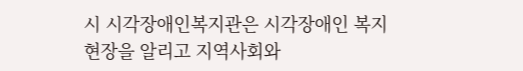시 시각장애인복지관은 시각장애인 복지 현장을 알리고 지역사회와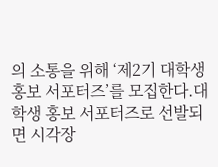의 소통을 위해 ‘제2기 대학생 홍보 서포터즈’를 모집한다.대학생 홍보 서포터즈로 선발되면 시각장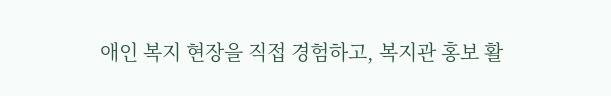애인 복지 현장을 직접 경험하고, 복지관 홍보 활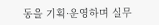동을 기획·운영하며 실무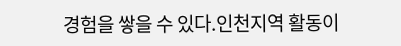경험을 쌓을 수 있다.인천지역 활동이